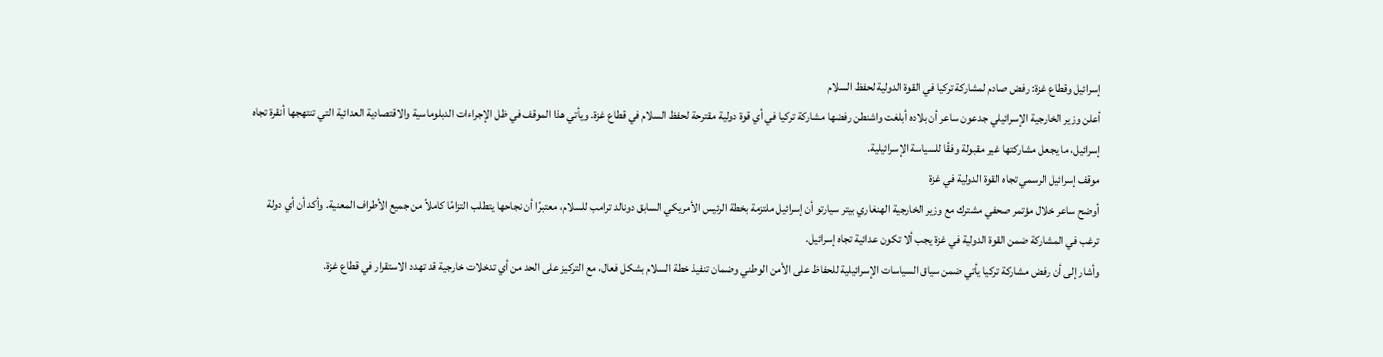إسرائيل وقطاع غزة: رفض صادم لمشاركة تركيا في القوة الدولية لحفظ السلام
أعلن وزير الخارجية الإسرائيلي جدعون ساعر أن بلاده أبلغت واشنطن رفضها مشاركة تركيا في أي قوة دولية مقترحة لحفظ السلام في قطاع غزة. ويأتي هذا الموقف في ظل الإجراءات الدبلوماسية والاقتصادية العدائية التي تنتهجها أنقرة تجاه إسرائيل، ما يجعل مشاركتها غير مقبولة وفقًا للسياسة الإسرائيلية.
موقف إسرائيل الرسمي تجاه القوة الدولية في غزة
أوضح ساعر خلال مؤتمر صحفي مشترك مع وزير الخارجية الهنغاري بيتر سيارتو أن إسرائيل ملتزمة بخطة الرئيس الأمريكي السابق دونالد ترامب للسلام، معتبرًا أن نجاحها يتطلب التزامًا كاملاً من جميع الأطراف المعنية. وأكد أن أي دولة ترغب في المشاركة ضمن القوة الدولية في غزة يجب ألا تكون عدائية تجاه إسرائيل.
وأشار إلى أن رفض مشاركة تركيا يأتي ضمن سياق السياسات الإسرائيلية للحفاظ على الأمن الوطني وضمان تنفيذ خطة السلام بشكل فعال، مع التركيز على الحد من أي تدخلات خارجية قد تهدد الاستقرار في قطاع غزة.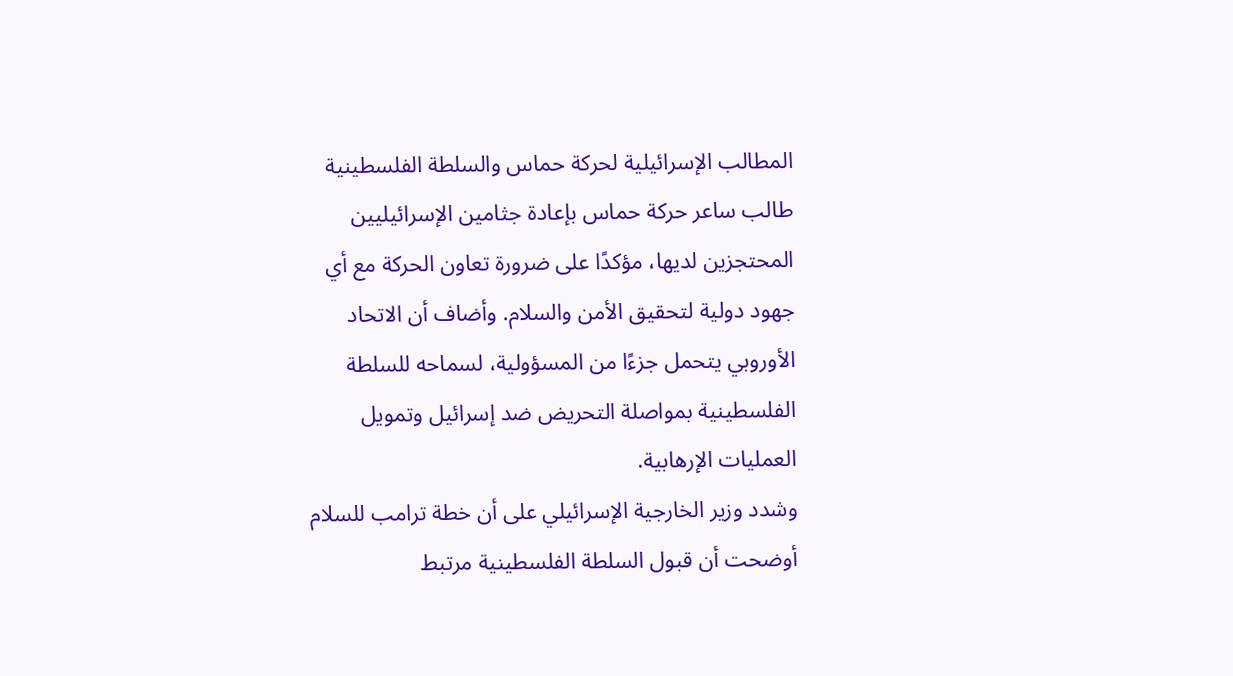المطالب الإسرائيلية لحركة حماس والسلطة الفلسطينية
طالب ساعر حركة حماس بإعادة جثامين الإسرائيليين المحتجزين لديها، مؤكدًا على ضرورة تعاون الحركة مع أي جهود دولية لتحقيق الأمن والسلام. وأضاف أن الاتحاد الأوروبي يتحمل جزءًا من المسؤولية، لسماحه للسلطة الفلسطينية بمواصلة التحريض ضد إسرائيل وتمويل العمليات الإرهابية.
وشدد وزير الخارجية الإسرائيلي على أن خطة ترامب للسلام أوضحت أن قبول السلطة الفلسطينية مرتبط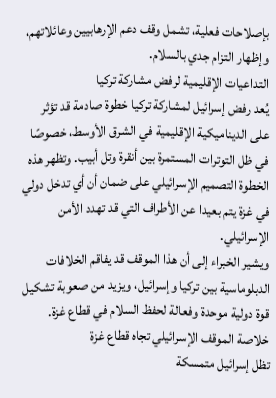بإصلاحات فعلية، تشمل وقف دعم الإرهابيين وعائلاتهم، وإظهار التزام جدي بالسلام.
التداعيات الإقليمية لرفض مشاركة تركيا
يُعد رفض إسرائيل لمشاركة تركيا خطوة صادمة قد تؤثر على الديناميكية الإقليمية في الشرق الأوسط، خصوصًا في ظل التوترات المستمرة بين أنقرة وتل أبيب. وتظهر هذه الخطوة التصميم الإسرائيلي على ضمان أن أي تدخل دولي في غزة يتم بعيدا عن الأطراف التي قد تهدد الأمن الإسرائيلي.
ويشير الخبراء إلى أن هذا الموقف قد يفاقم الخلافات الدبلوماسية بين تركيا وإسرائيل، ويزيد من صعوبة تشكيل قوة دولية موحدة وفعالة لحفظ السلام في قطاع غزة.
خلاصة الموقف الإسرائيلي تجاه قطاع غزة
تظل إسرائيل متمسكة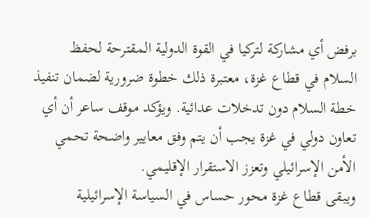برفض أي مشاركة لتركيا في القوة الدولية المقترحة لحفظ السلام في قطاع غزة، معتبرة ذلك خطوة ضرورية لضمان تنفيذ خطة السلام دون تدخلات عدائية. ويؤكد موقف ساعر أن أي تعاون دولي في غزة يجب أن يتم وفق معايير واضحة تحمي الأمن الإسرائيلي وتعزز الاستقرار الإقليمي.
ويبقى قطاع غزة محور حساس في السياسة الإسرائيلية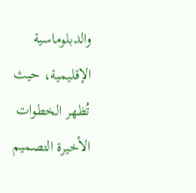والدبلوماسية الإقليمية، حيث تُظهر الخطوات الأخيرة التصميم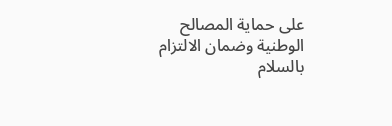على حماية المصالح الوطنية وضمان الالتزام بالسلام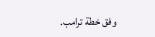وفق خطة ترامب.